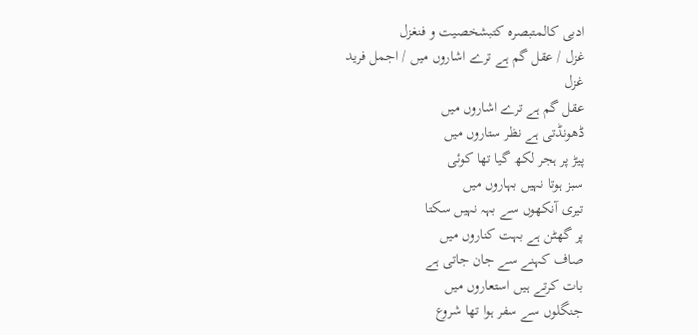ادبی کالمتبصرہ کتبشخصیت و فنغزل
غزل / عقل گم ہے ترے اشاروں میں / اجمل فرید
غزل
عقل گم ہے ترے اشاروں میں
ڈھونڈتی ہے نظر ستاروں میں
پیڑ پر ہجر لکھ گیا تھا کوئی
سبز ہوتا نہیں بہاروں میں
تیری آنکھوں سے بہہ نہیں سکتا
پر گھٹن ہے بہت کناروں میں
صاف کہنے سے جان جاتی ہے
بات کرتے ہیں استعاروں میں
جنگلوں سے سفر ہوا تھا شروع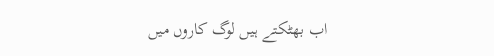اب بھٹکتے ہیں لوگ کاروں میں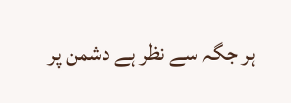ہر جگہ سے نظر ہے دشمن پر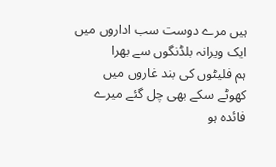ہیں مرے دوست سب اداروں میں
ایک ویرانہ بلڈنگوں سے بھرا
ہم فلیٹوں کی بند غاروں میں
کھوٹے سکے بھی چل گئے میرے
فائدہ ہو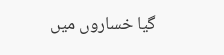گیا خساروں میں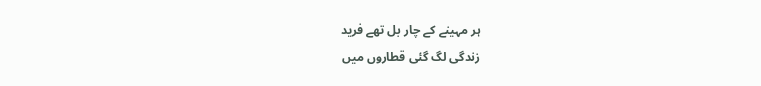ہر مہینے کے چار بل تھے فرید
زندگی لگ گئی قطاروں میں